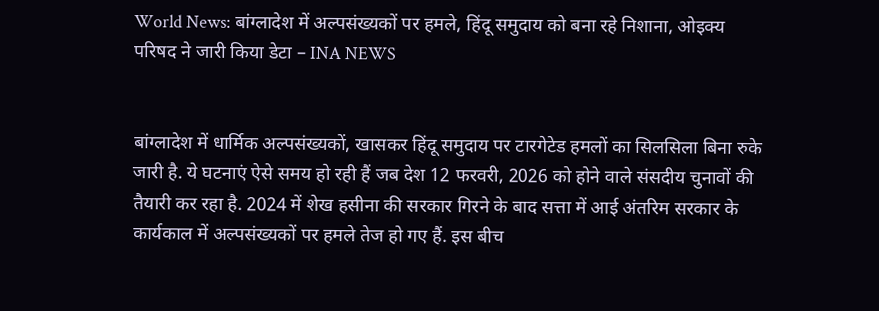World News: बांग्लादेश में अल्पसंख्यकों पर हमले, हिंदू समुदाय को बना रहे निशाना, ओइक्य परिषद ने जारी किया डेटा – INA NEWS


बांग्लादेश में धार्मिक अल्पसंख्यकों, खासकर हिंदू समुदाय पर टारगेटेड हमलों का सिलसिला बिना रुके जारी है. ये घटनाएं ऐसे समय हो रही हैं जब देश 12 फरवरी, 2026 को होने वाले संसदीय चुनावों की तैयारी कर रहा है. 2024 में शेख हसीना की सरकार गिरने के बाद सत्ता में आई अंतरिम सरकार के कार्यकाल में अल्पसंख्यकों पर हमले तेज हो गए हैं. इस बीच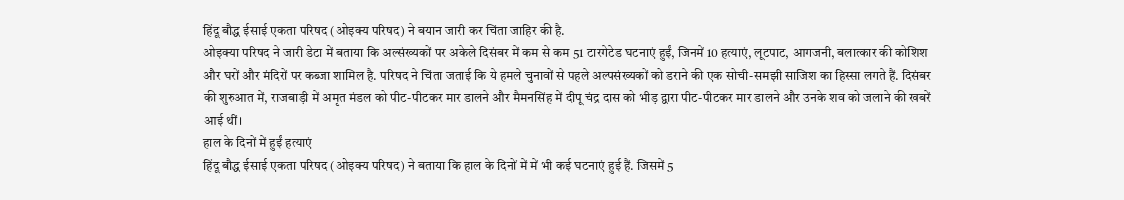हिंदू बौद्ध ईसाई एकता परिषद (ओइक्य परिषद) ने बयान जारी कर चिंता जाहिर की है.
ओइक्या परिषद ने जारी डेटा में बताया कि अल्संख्यकों पर अकेले दिसंबर में कम से कम 51 टारगेटेड घटनाएं हुईं, जिनमें 10 हत्याएं, लूटपाट, आगजनी, बलात्कार की कोशिश और घरों और मंदिरों पर कब्जा शामिल है. परिषद ने चिंता जताई कि ये हमले चुनावों से पहले अल्पसंख्यकों को डराने की एक सोची-समझी साजिश का हिस्सा लगते हैं. दिसंबर की शुरुआत में, राजबाड़ी में अमृत मंडल को पीट-पीटकर मार डालने और मैमनसिंह में दीपू चंद्र दास को भीड़ द्वारा पीट-पीटकर मार डालने और उनके शव को जलाने की खबरें आई थीं।
हाल के दिनों में हुईं हत्याएं
हिंदू बौद्ध ईसाई एकता परिषद (ओइक्य परिषद) ने बताया कि हाल के दिनों में में भी कई घटनाएं हुई हैं. जिसमें 5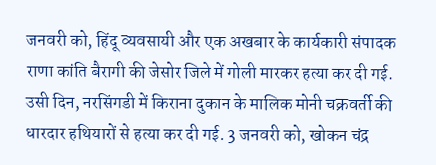जनवरी को, हिंदू व्यवसायी और एक अखबार के कार्यकारी संपादक राणा कांति बैरागी की जेसोर जिले में गोली मारकर हत्या कर दी गई. उसी दिन, नरसिंगडी में किराना दुकान के मालिक मोनी चक्रवर्ती की धारदार हथियारों से हत्या कर दी गई. 3 जनवरी को, खोकन चंद्र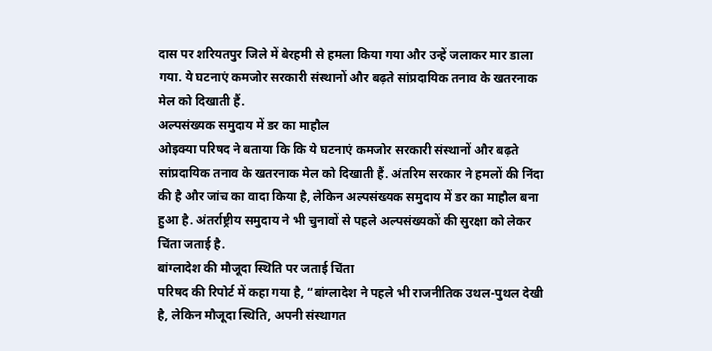दास पर शरियतपुर जिले में बेरहमी से हमला किया गया और उन्हें जलाकर मार डाला गया. ये घटनाएं कमजोर सरकारी संस्थानों और बढ़ते सांप्रदायिक तनाव के खतरनाक मेल को दिखाती हैं.
अल्पसंख्यक समुदाय में डर का माहौल
ओइक्या परिषद ने बताया कि कि ये घटनाएं कमजोर सरकारी संस्थानों और बढ़ते सांप्रदायिक तनाव के खतरनाक मेल को दिखाती हैं. अंतरिम सरकार ने हमलों की निंदा की है और जांच का वादा किया है, लेकिन अल्पसंख्यक समुदाय में डर का माहौल बना हुआ है. अंतर्राष्ट्रीय समुदाय ने भी चुनावों से पहले अल्पसंख्यकों की सुरक्षा को लेकर चिंता जताई है.
बांग्लादेश की मौजूदा स्थिति पर जताई चिंता
परिषद की रिपोर्ट में कहा गया है, “बांग्लादेश ने पहले भी राजनीतिक उथल-पुथल देखी है, लेकिन मौजूदा स्थिति, अपनी संस्थागत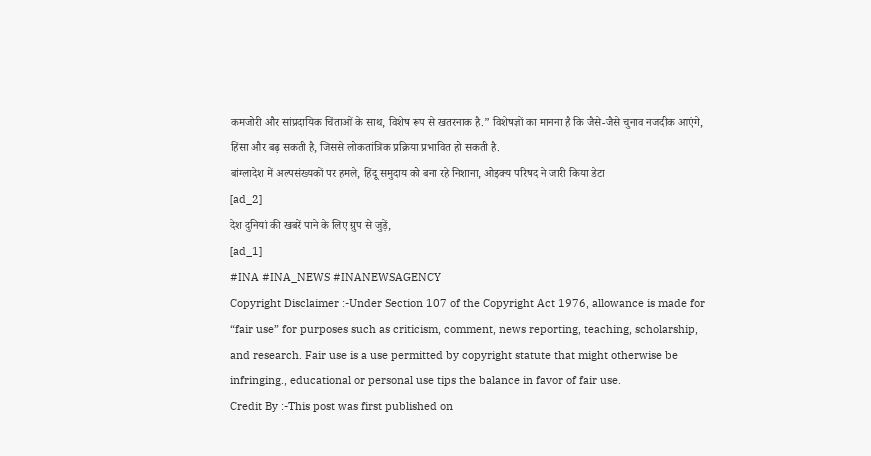कमजोरी और सांप्रदायिक चिंताओं के साथ, विशेष रूप से खतरनाक है.” विशेषज्ञों का मानना है कि जैसे-जैसे चुनाव नजदीक आएंगे, हिंसा और बढ़ सकती है, जिससे लोकतांत्रिक प्रक्रिया प्रभावित हो सकती है.
बांग्लादेश में अल्पसंख्यकों पर हमले, हिंदू समुदाय को बना रहे निशाना, ओइक्य परिषद ने जारी किया डेटा
[ad_2]
देश दुनियां की खबरें पाने के लिए ग्रुप से जुड़ें,
[ad_1]
#INA #INA_NEWS #INANEWSAGENCY
Copyright Disclaimer :-Under Section 107 of the Copyright Act 1976, allowance is made for “fair use” for purposes such as criticism, comment, news reporting, teaching, scholarship, and research. Fair use is a use permitted by copyright statute that might otherwise be infringing., educational or personal use tips the balance in favor of fair use.
Credit By :-This post was first published on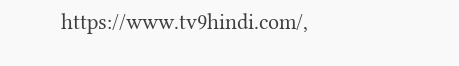https://www.tv9hindi.com/,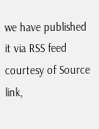we have published it via RSS feed courtesy of Source link,